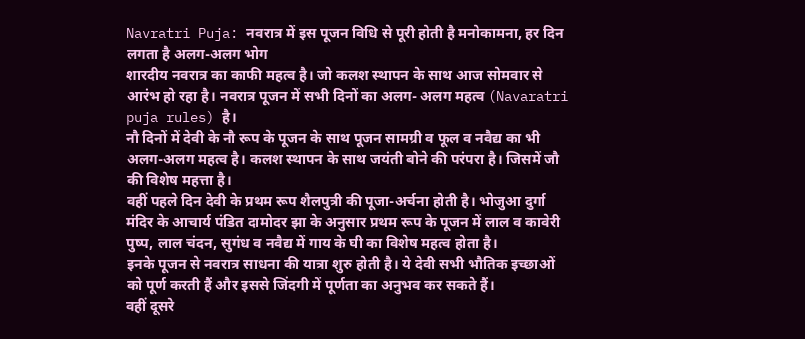Navratri Puja: नवरात्र में इस पूजन विधि से पूरी होती है मनोकामना, हर दिन लगता है अलग-अलग भोग
शारदीय नवरात्र का काफी महत्व है। जो कलश स्थापन के साथ आज सोमवार से आरंभ हो रहा है। नवरात्र पूजन में सभी दिनों का अलग- अलग महत्व (Navaratri puja rules) है।
नौ दिनों में देवी के नौ रूप के पूजन के साथ पूजन सामग्री व फूल व नवैद्य का भी अलग-अलग महत्व है। कलश स्थापन के साथ जयंती बोने की परंपरा है। जिसमें जौ की विशेष महत्ता है।
वहीं पहले दिन देवी के प्रथम रूप शैलपुत्री की पूजा-अर्चना होती है। भोजुआ दुर्गा मंदिर के आचार्य पंडित दामोदर झा के अनुसार प्रथम रूप के पूजन में लाल व कावेरी पुष्प, लाल चंदन, सुगंध व नवैद्य में गाय के घी का विशेष महत्व होता है।
इनके पूजन से नवरात्र साधना की यात्रा शुरु होती है। ये देवी सभी भौतिक इच्छाओं को पूर्ण करती हैं और इससे जिंदगी में पूर्णता का अनुभव कर सकते हैं।
वहीं दूसरे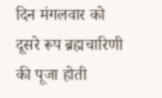दिन मंगलवार को दूसरे रूप ब्रह्मचारिणी की पूजा होती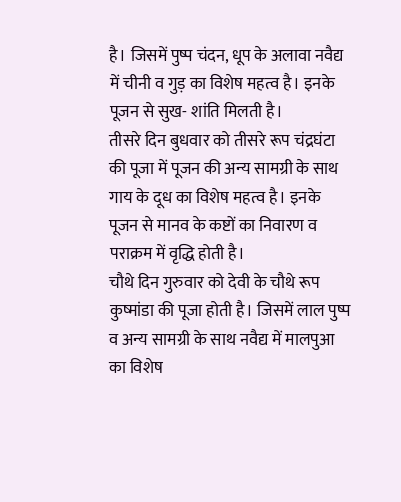है। जिसमें पुष्प चंदन, धूप के अलावा नवैद्य में चीनी व गुड़ का विशेष महत्व है। इनके पूजन से सुख- शांति मिलती है।
तीसरे दिन बुधवार को तीसरे रूप चंद्रघंटा की पूजा में पूजन की अन्य सामग्री के साथ गाय के दूध का विशेष महत्व है। इनके पूजन से मानव के कष्टों का निवारण व पराक्रम में वृद्धि होती है।
चौथे दिन गुरुवार को देवी के चौथे रूप कुष्मांडा की पूजा होती है। जिसमें लाल पुष्प व अन्य सामग्री के साथ नवैद्य में मालपुआ का विशेष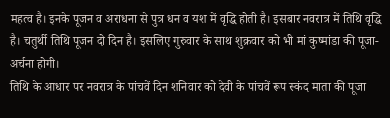महत्व है। इनके पूजन व अराधना से पुत्र धन व यश में वृद्धि होती है। इसबार नवरात्र में तिथि वृद्धि है। चतुर्थी तिथि पूजन दो दिन है। इसलिए गुरुवार के साथ शुक्रवार को भी मां कुष्मांडा की पूजा- अर्चना होगी।
तिथि के आधार पर नवरात्र के पांचवें दिन शनिवार को देवी के पांचवें रूप स्कंद माता की पूजा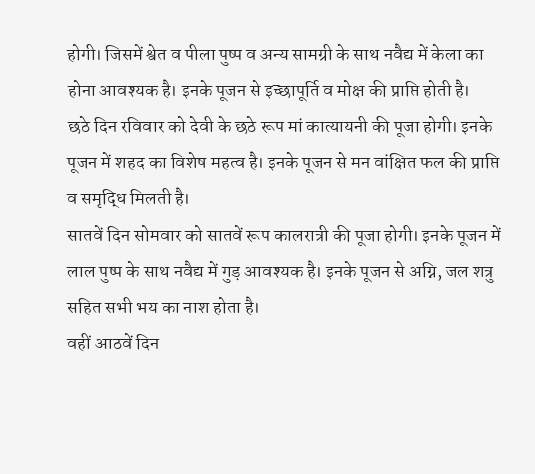होगी। जिसमें श्वेत व पीला पुष्प व अन्य सामग्री के साथ नवैद्य में केला का होना आवश्यक है। इनके पूजन से इच्छापूर्ति व मोक्ष की प्राप्ति होती है।
छठे दिन रविवार को देवी के छठे रूप मां कात्यायनी की पूजा होगी। इनके पूजन में शहद का विशेष महत्व है। इनके पूजन से मन वांक्षित फल की प्राप्ति व समृद्धि मिलती है।
सातवें दिन सोमवार को सातवें रूप कालरात्री की पूजा होगी। इनके पूजन में लाल पुष्प के साथ नवैद्य में गुड़ आवश्यक है। इनके पूजन से अग्नि, जल शत्रु सहित सभी भय का नाश होता है।
वहीं आठवें दिन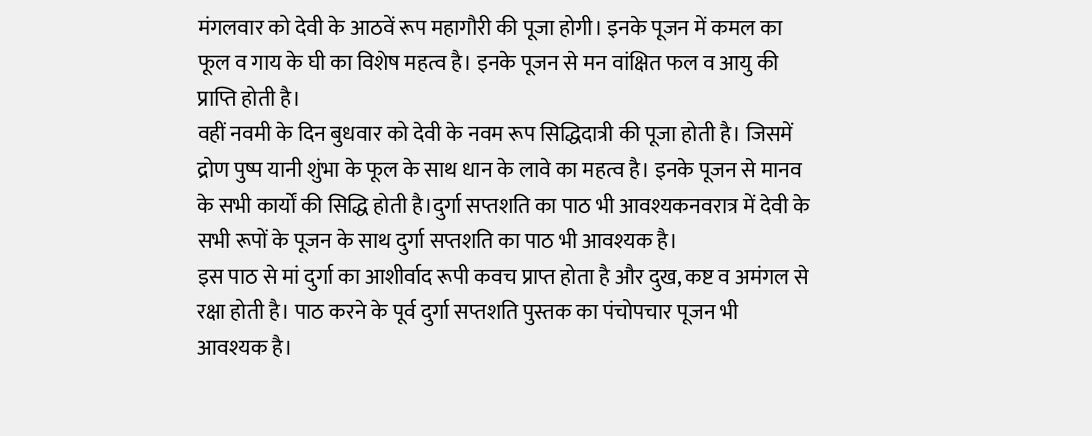मंगलवार को देवी के आठवें रूप महागौरी की पूजा होगी। इनके पूजन में कमल का फूल व गाय के घी का विशेष महत्व है। इनके पूजन से मन वांक्षित फल व आयु की प्राप्ति होती है।
वहीं नवमी के दिन बुधवार को देवी के नवम रूप सिद्धिदात्री की पूजा होती है। जिसमें द्रोण पुष्प यानी शुंभा के फूल के साथ धान के लावे का महत्व है। इनके पूजन से मानव के सभी कार्यों की सिद्धि होती है।दुर्गा सप्तशति का पाठ भी आवश्यकनवरात्र में देवी के सभी रूपों के पूजन के साथ दुर्गा सप्तशति का पाठ भी आवश्यक है।
इस पाठ से मां दुर्गा का आशीर्वाद रूपी कवच प्राप्त होता है और दुख, कष्ट व अमंगल से रक्षा होती है। पाठ करने के पूर्व दुर्गा सप्तशति पुस्तक का पंचोपचार पूजन भी आवश्यक है।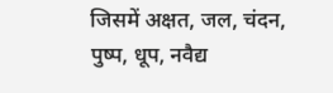जिसमें अक्षत, जल, चंदन, पुष्प, धूप, नवैद्य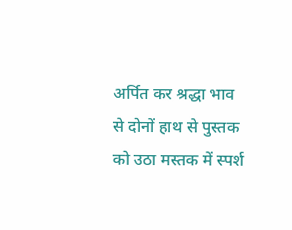अर्पित कर श्रद्धा भाव से दोनों हाथ से पुस्तक को उठा मस्तक में स्पर्श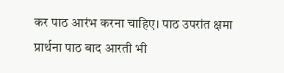कर पाठ आरंभ करना चाहिए। पाठ उपरांत क्षमा प्रार्थना पाठ बाद आरती भी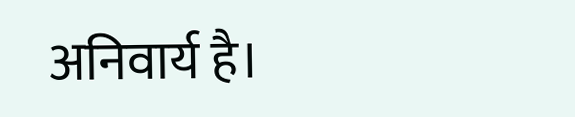अनिवार्य है।